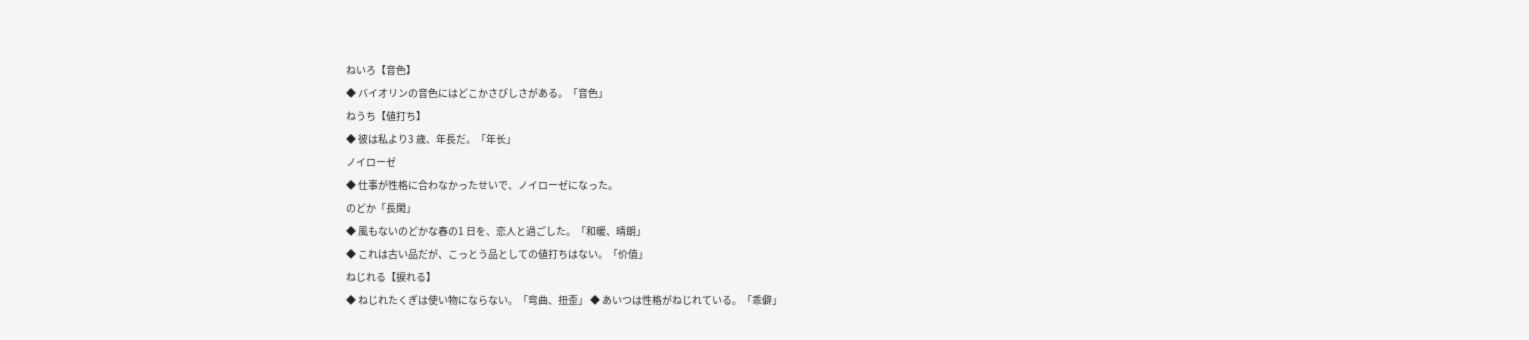ねいろ【音色】
◆ バイオリンの音色にはどこかさびしさがある。「音色」
ねうち【値打ち】
◆ 彼は私より3 歳、年長だ。「年长」
ノイローゼ
◆ 仕事が性格に合わなかったせいで、ノイローゼになった。
のどか「長閑」
◆ 風もないのどかな春の1 日を、恋人と過ごした。「和暖、晴朗」
◆ これは古い品だが、こっとう品としての値打ちはない。「价值」
ねじれる【捩れる】
◆ ねじれたくぎは使い物にならない。「弯曲、扭歪」 ◆ あいつは性格がねじれている。「乖僻」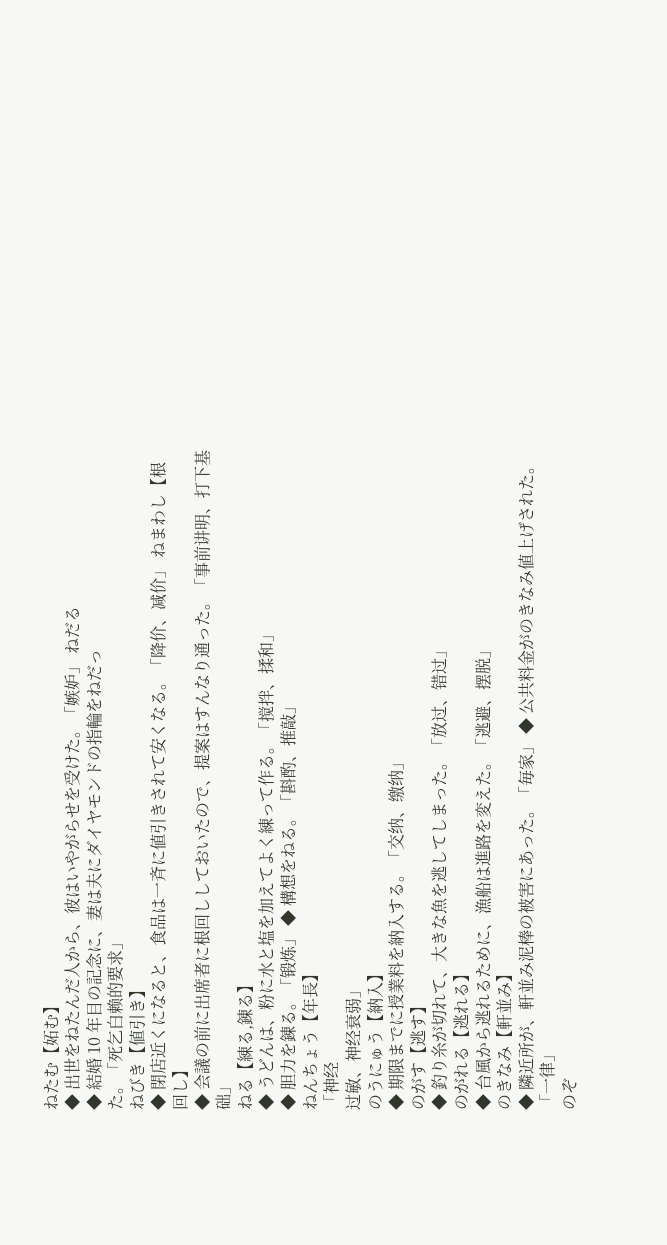ねたむ【妬む】
◆ 出世をねたんだ人から、彼はいやがらせを受けた。「嫉妒」 ねだる
◆ 結婚 10 年目の記念に、妻は夫にダイヤモンドの指輪をねだっ
た。「死乞白赖的要求」
ねびき【値引き】
◆ 閉店近くになると、食品は一斉に値引きされて安くなる。「降价、减价」 ねまわし【根回し】
◆ 会議の前に出席者に根回ししておいたので、提案はすんなり通った。「事前讲明、打下基础」
ねる【練る,錬る】
◆ うどんは、粉に水と塩を加えてよく練って作る。「搅拌、揉和」
◆ 胆力を錬る。「锻炼」 ◆ 構想をねる。「斟酌、推敲」
ねんちょう【年長】
「神经
过敏、神经衰弱」
のうにゅう【納入】
◆ 期限までに授業料を納入する。「交纳、缴纳」
のがす【逃す】
◆ 釣り糸が切れて、大きな魚を逃してしまった。「放过、错过」
のがれる【逃れる】
◆ 台風から逃れるために、漁船は進路を変えた。「逃避、摆脱」
のきなみ【軒並み】
◆ 隣近所が、軒並み泥棒の被害にあった。「毎家」 ◆ 公共料金がのきなみ値上げされた。「一律」
のぞ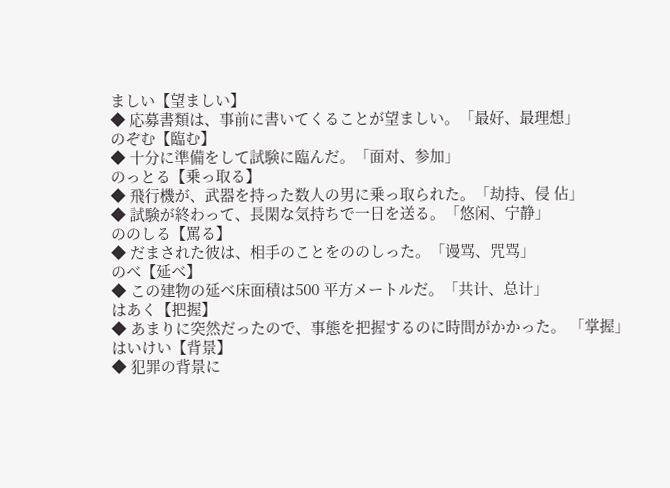ましい【望ましい】
◆ 応募書類は、事前に書いてくることが望ましい。「最好、最理想」
のぞむ【臨む】
◆ 十分に準備をして試験に臨んだ。「面对、参加」
のっとる【乗っ取る】
◆ 飛行機が、武器を持った数人の男に乗っ取られた。「劫持、侵 佔」
◆ 試験が終わって、長閑な気持ちで一日を送る。「悠闲、宁静」
ののしる【罵る】
◆ だまされた彼は、相手のことをののしった。「谩骂、咒骂」
のべ【延べ】
◆ この建物の延べ床面積は500 平方メートルだ。「共计、总计」
はあく【把握】
◆ あまりに突然だったので、事態を把握するのに時間がかかった。 「掌握」
はいけい【背景】
◆ 犯罪の背景に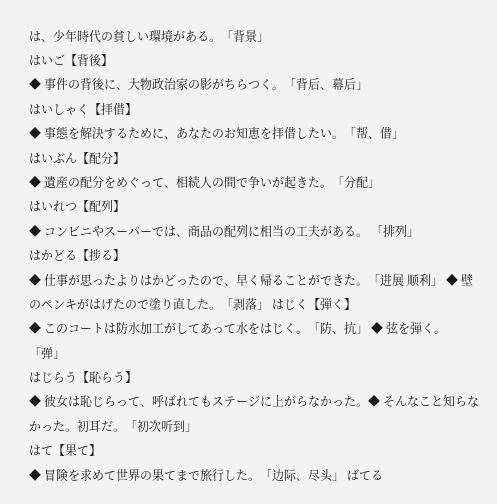は、少年時代の貧しい環境がある。「背景」
はいご【背後】
◆ 事件の背後に、大物政治家の影がちらつく。「背后、幕后」
はいしゃく【拝借】
◆ 事態を解決するために、あなたのお知恵を拝借したい。「帮、借」
はいぶん【配分】
◆ 遺産の配分をめぐって、相続人の間で争いが起きた。「分配」
はいれつ【配列】
◆ コンビニやスーパーでは、商品の配列に相当の工夫がある。 「排列」
はかどる【捗る】
◆ 仕事が思ったよりはかどったので、早く帰ることができた。「进展 顺利」 ◆ 壁のペンキがはげたので塗り直した。「剥落」 はじく【弾く】
◆ このコートは防水加工がしてあって水をはじく。「防、抗」 ◆ 弦を弾く。「弹」
はじらう【恥らう】
◆ 彼女は恥じらって、呼ばれてもステージに上がらなかった。◆ そんなこと知らなかった。初耳だ。「初次听到」
はて【果て】
◆ 冒険を求めて世界の果てまで旅行した。「边际、尽头」 ばてる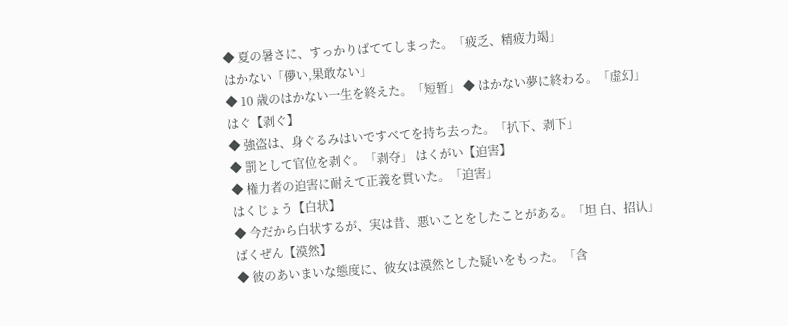◆ 夏の暑さに、すっかりばててしまった。「疲乏、精疲力竭」
はかない「儚い,果敢ない」
◆ 10 歳のはかない一生を終えた。「短暂」 ◆ はかない夢に終わる。「虚幻」
はぐ【剥ぐ】
◆ 強盗は、身ぐるみはいですべてを持ち去った。「扒下、剥下」
◆ 罰として官位を剥ぐ。「剥夺」 はくがい【迫害】
◆ 権力者の迫害に耐えて正義を貫いた。「迫害」
はくじょう【白状】
◆ 今だから白状するが、実は昔、悪いことをしたことがある。「坦 白、招认」
ばくぜん【漠然】
◆ 彼のあいまいな態度に、彼女は漠然とした疑いをもった。「含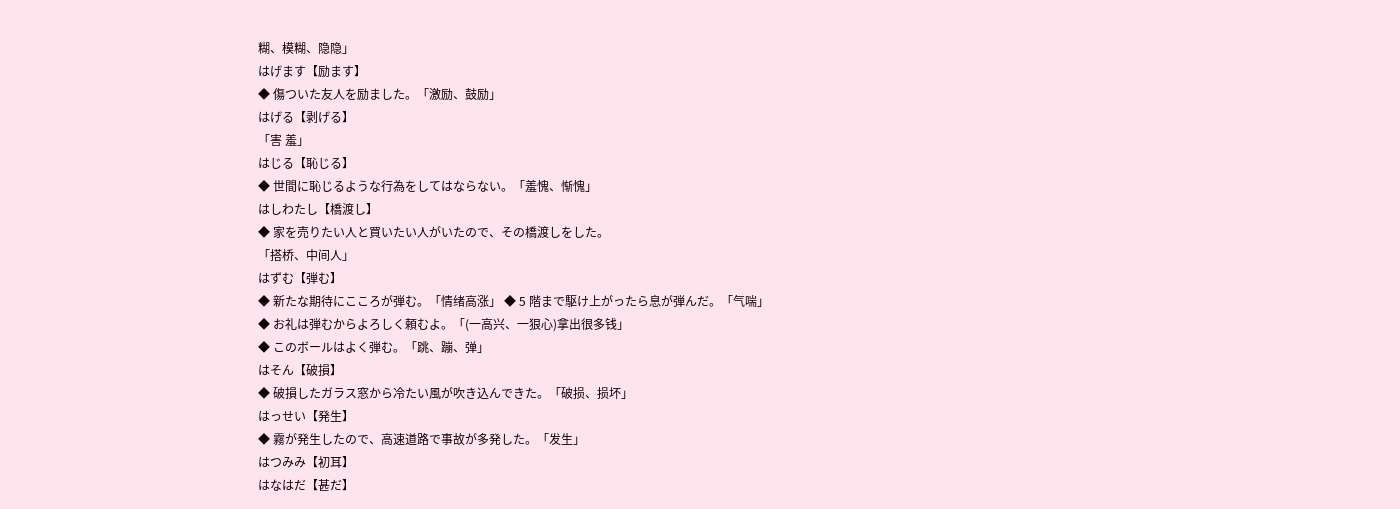糊、模糊、隐隐」
はげます【励ます】
◆ 傷ついた友人を励ました。「激励、鼓励」
はげる【剥げる】
「害 羞」
はじる【恥じる】
◆ 世間に恥じるような行為をしてはならない。「羞愧、惭愧」
はしわたし【橋渡し】
◆ 家を売りたい人と買いたい人がいたので、その橋渡しをした。
「搭桥、中间人」
はずむ【弾む】
◆ 新たな期待にこころが弾む。「情绪高涨」 ◆ 5 階まで駆け上がったら息が弾んだ。「气喘」
◆ お礼は弾むからよろしく頼むよ。「(一高兴、一狠心)拿出很多钱」
◆ このボールはよく弾む。「跳、蹦、弹」
はそん【破損】
◆ 破損したガラス窓から冷たい風が吹き込んできた。「破损、损坏」
はっせい【発生】
◆ 霧が発生したので、高速道路で事故が多発した。「发生」
はつみみ【初耳】
はなはだ【甚だ】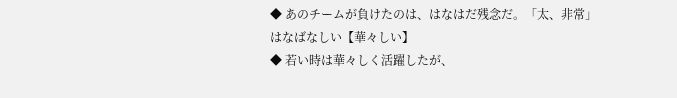◆ あのチームが負けたのは、はなはだ残念だ。「太、非常」
はなばなしい【華々しい】
◆ 若い時は華々しく活躍したが、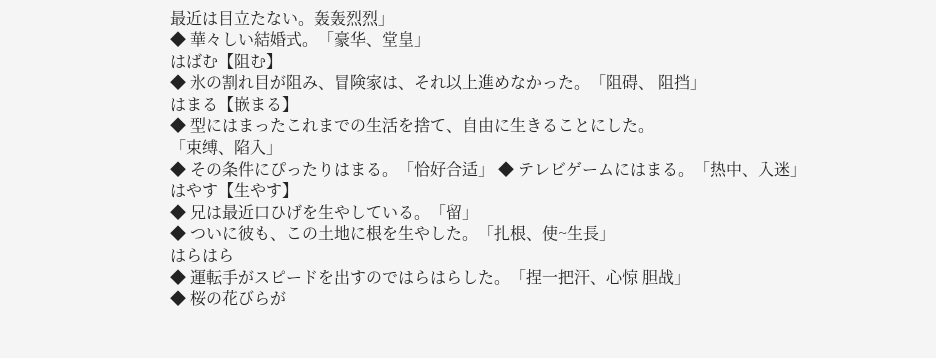最近は目立たない。轰轰烈烈」
◆ 華々しい結婚式。「豪华、堂皇」
はばむ【阻む】
◆ 氷の割れ目が阻み、冒険家は、それ以上進めなかった。「阻碍、 阻挡」
はまる【嵌まる】
◆ 型にはまったこれまでの生活を捨て、自由に生きることにした。
「束缚、陷入」
◆ その条件にぴったりはまる。「恰好合适」 ◆ テレビゲームにはまる。「热中、入迷」
はやす【生やす】
◆ 兄は最近口ひげを生やしている。「留」
◆ ついに彼も、この土地に根を生やした。「扎根、使~生長」
はらはら
◆ 運転手がスピードを出すのではらはらした。「捏一把汗、心惊 胆战」
◆ 桜の花びらが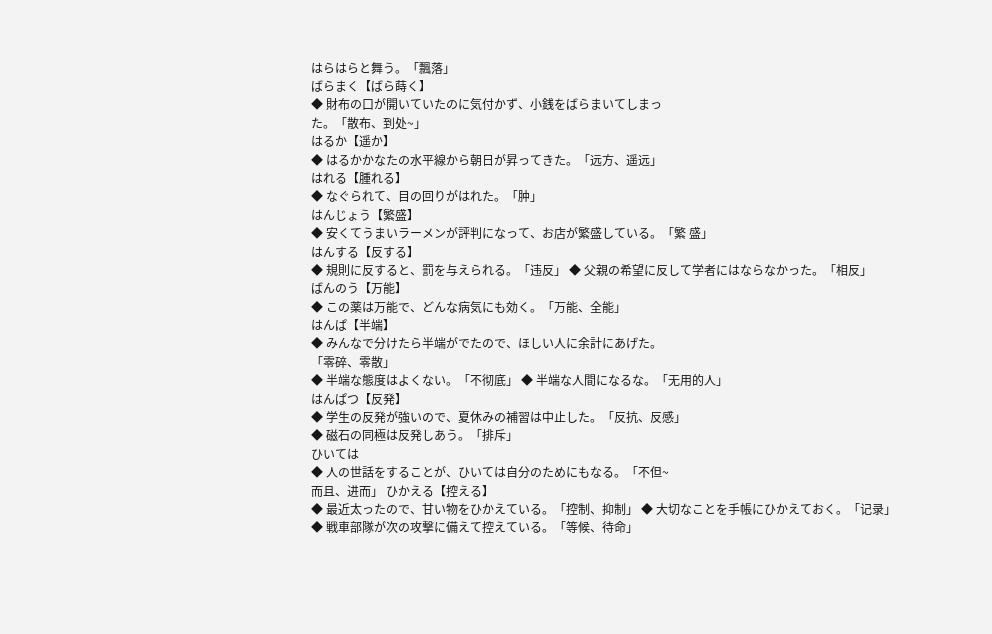はらはらと舞う。「飄落」
ばらまく【ばら蒔く】
◆ 財布の口が開いていたのに気付かず、小銭をばらまいてしまっ
た。「散布、到处~」
はるか【遥か】
◆ はるかかなたの水平線から朝日が昇ってきた。「远方、遥远」
はれる【腫れる】
◆ なぐられて、目の回りがはれた。「肿」
はんじょう【繁盛】
◆ 安くてうまいラーメンが評判になって、お店が繁盛している。「繁 盛」
はんする【反する】
◆ 規則に反すると、罰を与えられる。「违反」 ◆ 父親の希望に反して学者にはならなかった。「相反」
ばんのう【万能】
◆ この薬は万能で、どんな病気にも効く。「万能、全能」
はんぱ【半端】
◆ みんなで分けたら半端がでたので、ほしい人に余計にあげた。
「零碎、零散」
◆ 半端な態度はよくない。「不彻底」 ◆ 半端な人間になるな。「无用的人」
はんぱつ【反発】
◆ 学生の反発が強いので、夏休みの補習は中止した。「反抗、反感」
◆ 磁石の同極は反発しあう。「排斥」
ひいては
◆ 人の世話をすることが、ひいては自分のためにもなる。「不但~
而且、进而」 ひかえる【控える】
◆ 最近太ったので、甘い物をひかえている。「控制、抑制」 ◆ 大切なことを手帳にひかえておく。「记录」
◆ 戦車部隊が次の攻撃に備えて控えている。「等候、待命」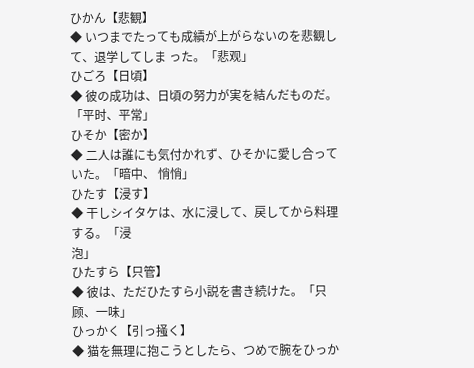ひかん【悲観】
◆ いつまでたっても成績が上がらないのを悲観して、退学してしま った。「悲观」
ひごろ【日頃】
◆ 彼の成功は、日頃の努力が実を結んだものだ。「平时、平常」
ひそか【密か】
◆ 二人は誰にも気付かれず、ひそかに愛し合っていた。「暗中、 悄悄」
ひたす【浸す】
◆ 干しシイタケは、水に浸して、戻してから料理する。「浸
泡」
ひたすら【只管】
◆ 彼は、ただひたすら小説を書き続けた。「只顾、一味」
ひっかく【引っ掻く】
◆ 猫を無理に抱こうとしたら、つめで腕をひっか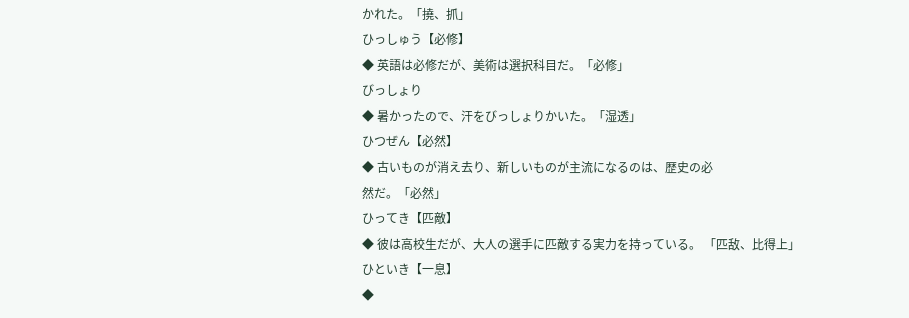かれた。「撓、抓」
ひっしゅう【必修】
◆ 英語は必修だが、美術は選択科目だ。「必修」
びっしょり
◆ 暑かったので、汗をびっしょりかいた。「湿透」
ひつぜん【必然】
◆ 古いものが消え去り、新しいものが主流になるのは、歴史の必
然だ。「必然」
ひってき【匹敵】
◆ 彼は高校生だが、大人の選手に匹敵する実力を持っている。 「匹敌、比得上」
ひといき【一息】
◆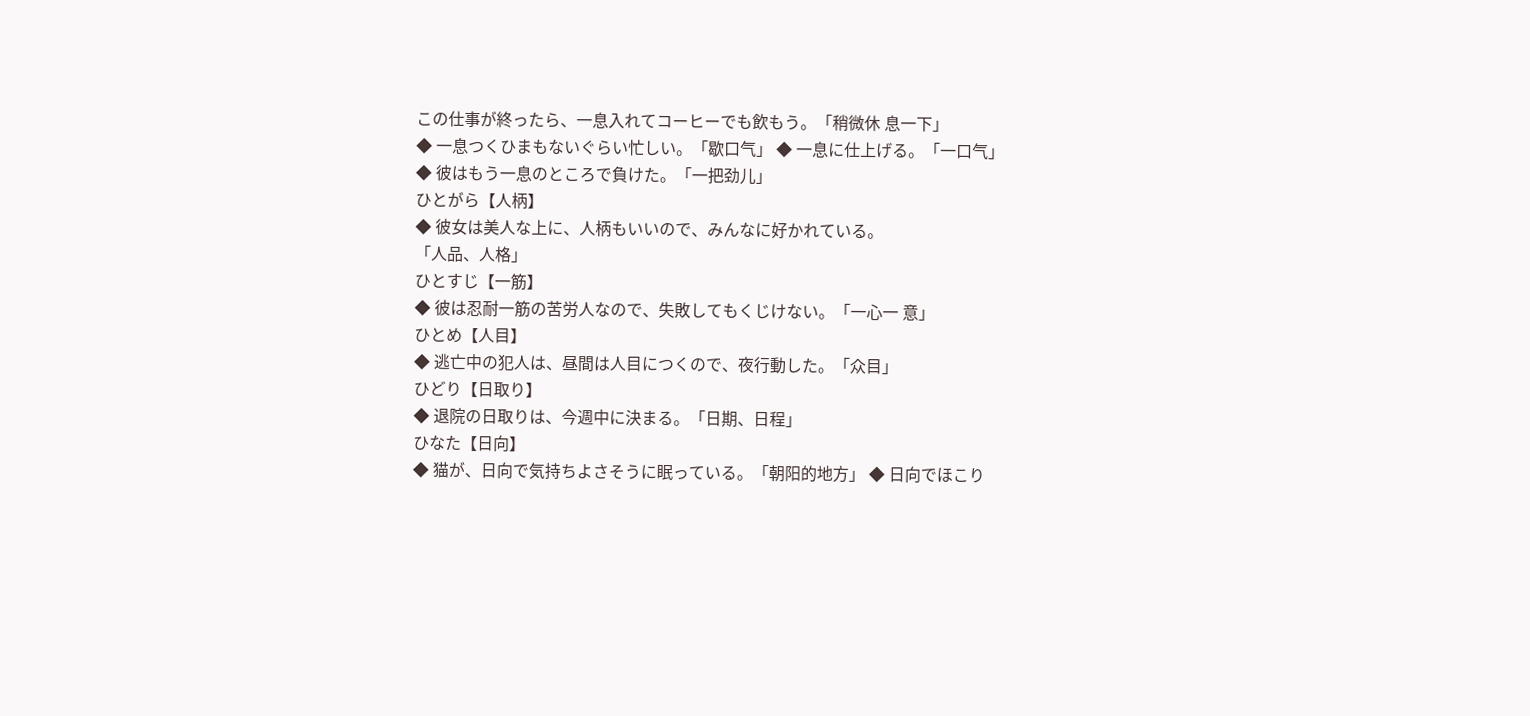この仕事が終ったら、一息入れてコーヒーでも飲もう。「稍微休 息一下」
◆ 一息つくひまもないぐらい忙しい。「歇口气」 ◆ 一息に仕上げる。「一口气」
◆ 彼はもう一息のところで負けた。「一把劲儿」
ひとがら【人柄】
◆ 彼女は美人な上に、人柄もいいので、みんなに好かれている。
「人品、人格」
ひとすじ【一筋】
◆ 彼は忍耐一筋の苦労人なので、失敗してもくじけない。「一心一 意」
ひとめ【人目】
◆ 逃亡中の犯人は、昼間は人目につくので、夜行動した。「众目」
ひどり【日取り】
◆ 退院の日取りは、今週中に決まる。「日期、日程」
ひなた【日向】
◆ 猫が、日向で気持ちよさそうに眠っている。「朝阳的地方」 ◆ 日向でほこり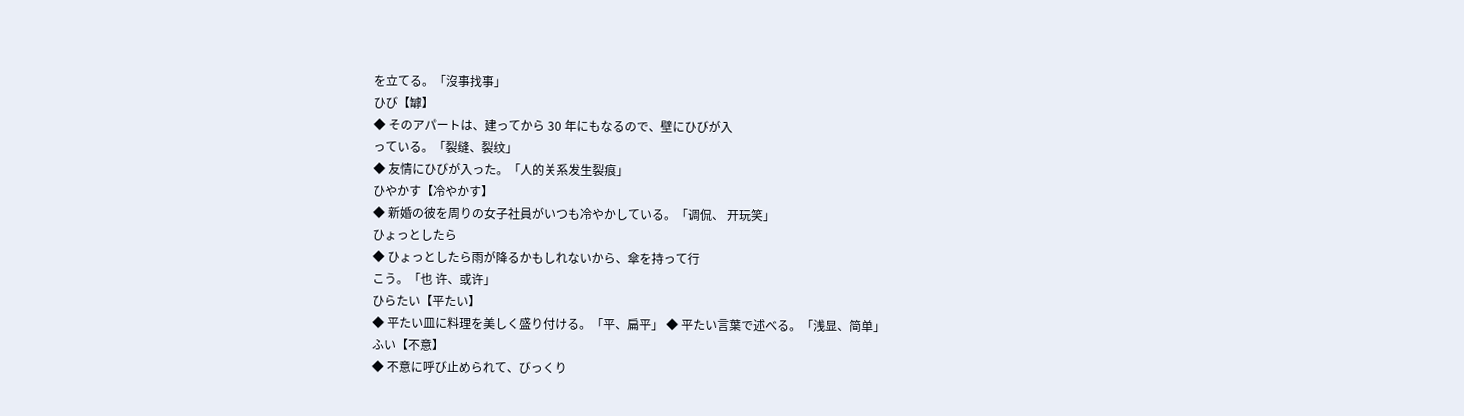を立てる。「沒事找事」
ひび【罅】
◆ そのアパートは、建ってから 30 年にもなるので、壁にひびが入
っている。「裂缝、裂纹」
◆ 友情にひびが入った。「人的关系发生裂痕」
ひやかす【冷やかす】
◆ 新婚の彼を周りの女子社員がいつも冷やかしている。「调侃、 开玩笑」
ひょっとしたら
◆ ひょっとしたら雨が降るかもしれないから、傘を持って行
こう。「也 许、或许」
ひらたい【平たい】
◆ 平たい皿に料理を美しく盛り付ける。「平、扁平」 ◆ 平たい言葉で述べる。「浅显、简单」
ふい【不意】
◆ 不意に呼び止められて、びっくり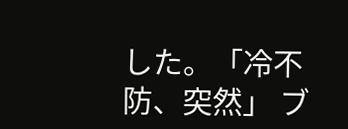した。「冷不防、突然」 ブ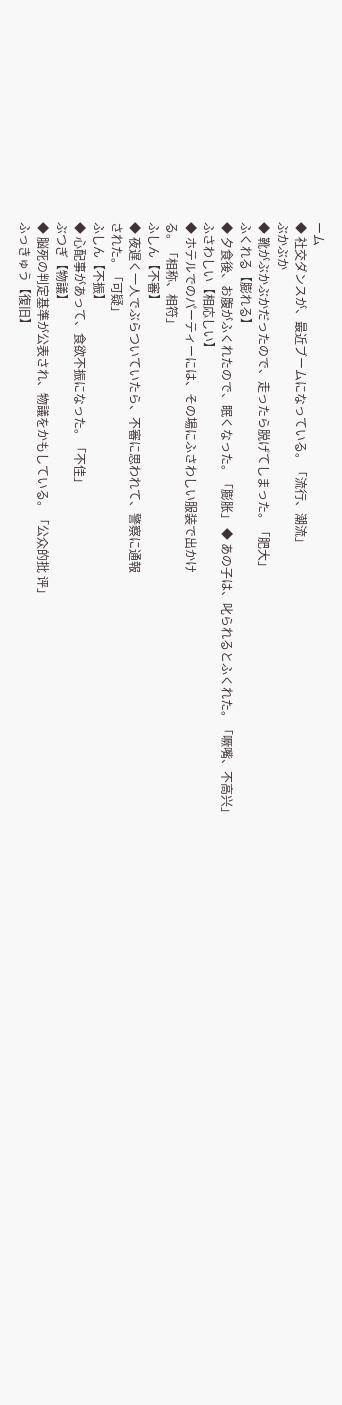ーム
◆ 社交ダンスが、最近ブームになっている。「流行、潮流」
ぶかぶか
◆ 靴がぶかぶかだったので、走ったら脱げてしまった。「肥大」
ふくれる【膨れる】
◆ 夕食後、お腹がふくれたので、眠くなった。「膨胀」 ◆ あの子は、叱られるとふくれた。「噘嘴、不高兴」
ふさわしい【相応しい】
◆ ホテルでのパーティーには、その場にふさわしい服装で出かけ
る。「相称、相符」
ふしん【不審】
◆ 夜遅く一人でぶらついていたら、不審に思われて、警察に通報
された。「可疑」
ふしん【不振】
◆ 心配事があって、食欲不振になった。「不佳」
ぶつぎ【物議】
◆ 脳死の判定基準が公表され、物議をかもしている。「公众的批 评」
ふっきゅう【復旧】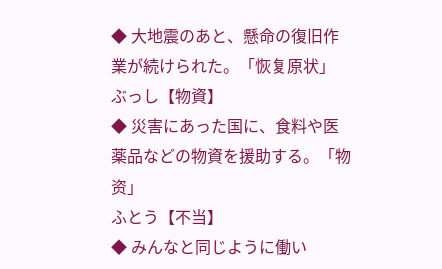◆ 大地震のあと、懸命の復旧作業が続けられた。「恢复原状」
ぶっし【物資】
◆ 災害にあった国に、食料や医薬品などの物資を援助する。「物 资」
ふとう【不当】
◆ みんなと同じように働い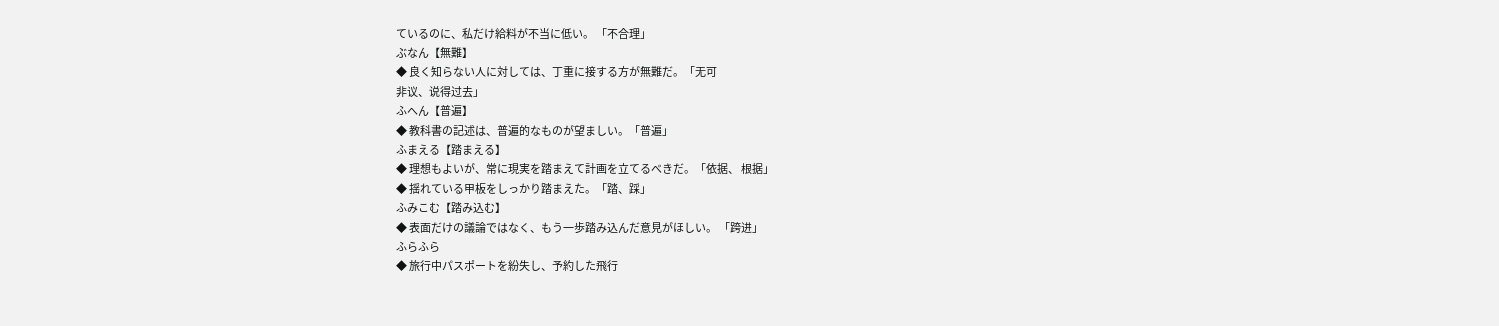ているのに、私だけ給料が不当に低い。 「不合理」
ぶなん【無難】
◆ 良く知らない人に対しては、丁重に接する方が無難だ。「无可
非议、说得过去」
ふへん【普遍】
◆ 教科書の記述は、普遍的なものが望ましい。「普遍」
ふまえる【踏まえる】
◆ 理想もよいが、常に現実を踏まえて計画を立てるべきだ。「依据、 根据」
◆ 揺れている甲板をしっかり踏まえた。「踏、踩」
ふみこむ【踏み込む】
◆ 表面だけの議論ではなく、もう一歩踏み込んだ意見がほしい。 「跨进」
ふらふら
◆ 旅行中パスポートを紛失し、予約した飛行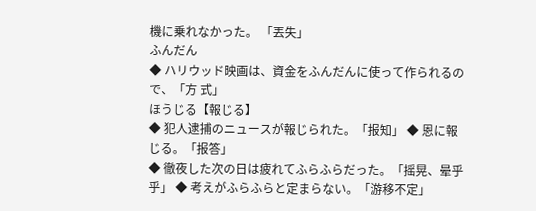機に乗れなかった。 「丟失」
ふんだん
◆ ハリウッド映画は、資金をふんだんに使って作られるので、「方 式」
ほうじる【報じる】
◆ 犯人逮捕のニュースが報じられた。「报知」 ◆ 恩に報じる。「报答」
◆ 徹夜した次の日は疲れてふらふらだった。「摇晃、晕乎乎」 ◆ 考えがふらふらと定まらない。「游移不定」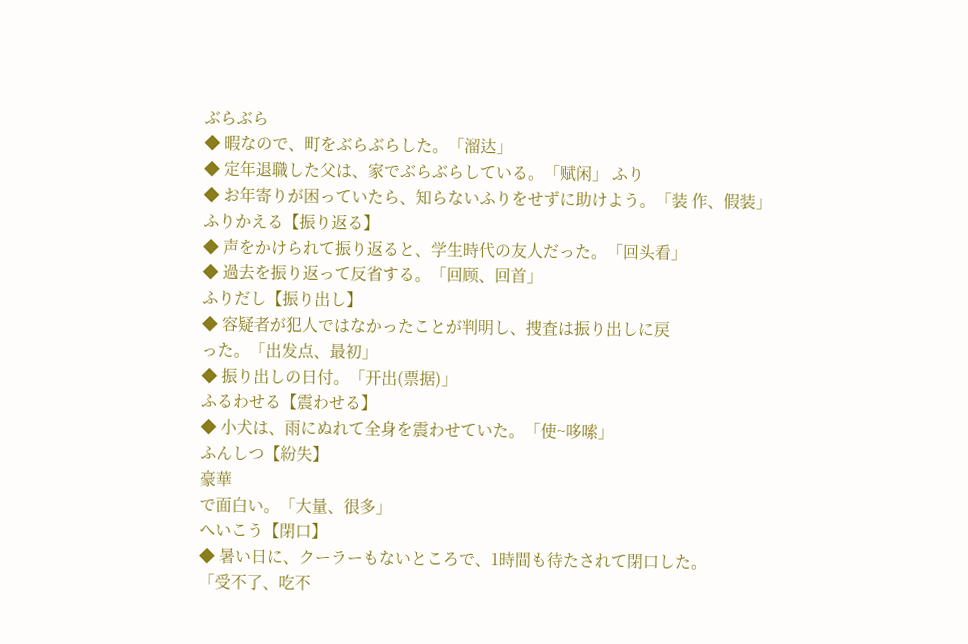ぶらぶら
◆ 暇なので、町をぶらぶらした。「溜达」
◆ 定年退職した父は、家でぶらぶらしている。「赋闲」 ふり
◆ お年寄りが困っていたら、知らないふりをせずに助けよう。「装 作、假装」
ふりかえる【振り返る】
◆ 声をかけられて振り返ると、学生時代の友人だった。「回头看」
◆ 過去を振り返って反省する。「回顾、回首」
ふりだし【振り出し】
◆ 容疑者が犯人ではなかったことが判明し、捜査は振り出しに戻
った。「出发点、最初」
◆ 振り出しの日付。「开出(票据)」
ふるわせる【震わせる】
◆ 小犬は、雨にぬれて全身を震わせていた。「使~哆嗦」
ふんしつ【紛失】
豪華
で面白い。「大量、很多」
へいこう【閉口】
◆ 暑い日に、クーラーもないところで、1時間も待たされて閉口した。
「受不了、吃不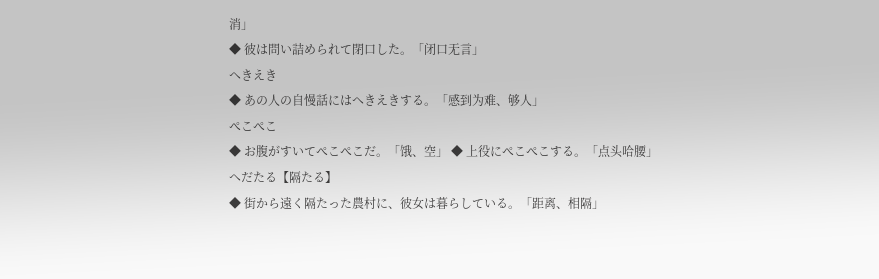消」
◆ 彼は問い詰められて閉口した。「闭口无言」
へきえき
◆ あの人の自慢話にはへきえきする。「感到为难、够人」
ぺこぺこ
◆ お腹がすいてぺこぺこだ。「饿、空」 ◆ 上役にぺこぺこする。「点头哈腰」
へだたる【隔たる】
◆ 街から遠く隔たった農村に、彼女は暮らしている。「距离、相隔」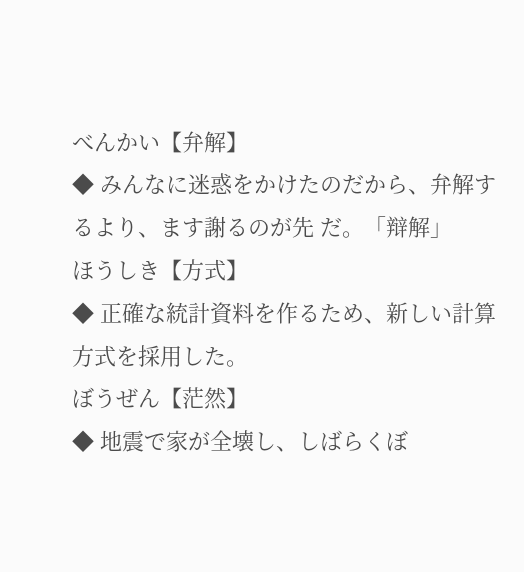べんかい【弁解】
◆ みんなに迷惑をかけたのだから、弁解するより、ます謝るのが先 だ。「辩解」
ほうしき【方式】
◆ 正確な統計資料を作るため、新しい計算方式を採用した。
ぼうぜん【茫然】
◆ 地震で家が全壊し、しばらくぼ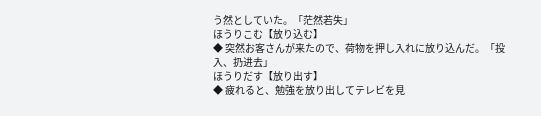う然としていた。「茫然若失」
ほうりこむ【放り込む】
◆ 突然お客さんが来たので、荷物を押し入れに放り込んだ。「投
入、扔进去」
ほうりだす【放り出す】
◆ 疲れると、勉強を放り出してテレビを見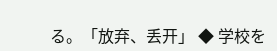る。「放弃、丢开」 ◆ 学校を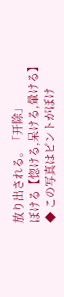放り出される。「开除」
ぼける【惚ける,呆ける,暈ける】
◆ この写真はピントがぼけ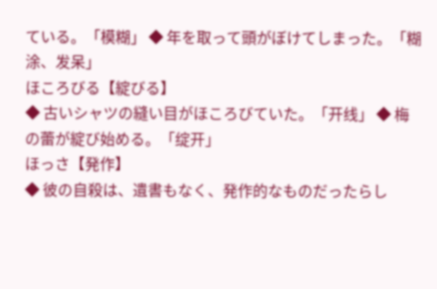ている。「模糊」 ◆ 年を取って頭がぼけてしまった。「糊涂、发呆」
ほころびる【綻びる】
◆ 古いシャツの縫い目がほころびていた。「开线」 ◆ 梅の蕾が綻び始める。「绽开」
ほっさ【発作】
◆ 彼の自殺は、遺書もなく、発作的なものだったらし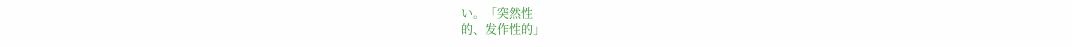い。「突然性
的、发作性的」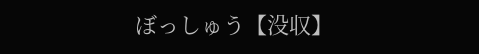ぼっしゅう【没収】